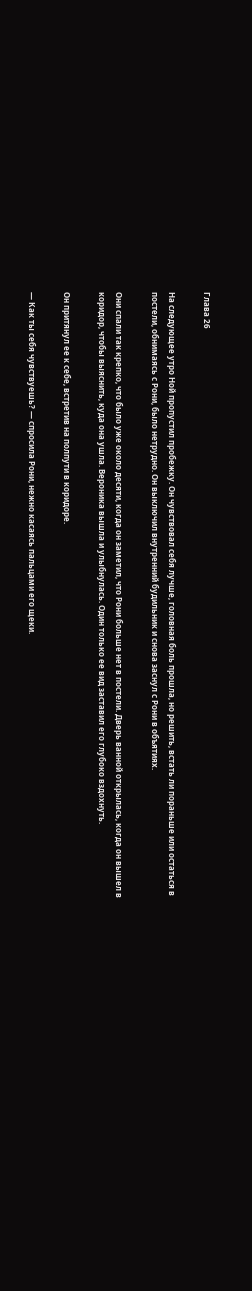Глава 26

На следующее утро Ной пропустил пробежку. Он чувствовал себя лучше, головная боль прошла, но решить, встать ли пораньше или остаться в постели, обнимаясь с Рони, было нетрудно. Он выключил внутренний будильник и снова заснул с Рони в объятиях.

Они спали так крепко, что было уже около десяти, когда он заметил, что Рони больше нет в постели. Дверь ванной открылась, когда он вышел в коридор, чтобы выяснить, куда она ушла. Вероника вышла и улыбнулась. Один только ее вид заставил его глубоко вздохнуть.

Он притянул ее к себе, встретив на полпути в коридоре.

— Как ты себя чувствуешь? — спросила Рони, нежно касаясь пальцами его щеки.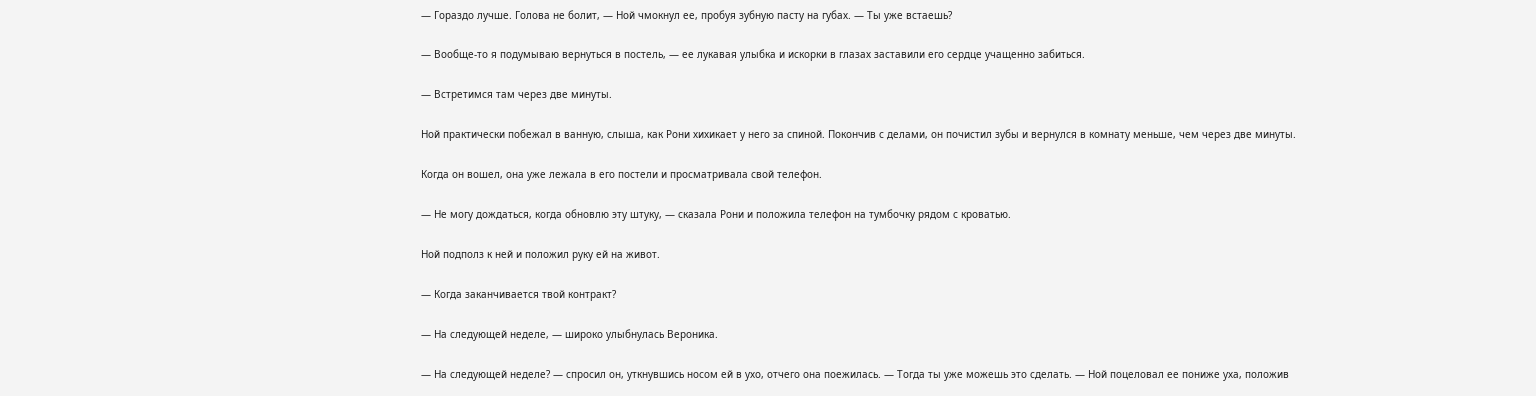— Гораздо лучше. Голова не болит, — Ной чмокнул ее, пробуя зубную пасту на губах. — Ты уже встаешь?

— Вообще-то я подумываю вернуться в постель, — ее лукавая улыбка и искорки в глазах заставили его сердце учащенно забиться.

— Встретимся там через две минуты.

Ной практически побежал в ванную, слыша, как Рони хихикает у него за спиной. Покончив с делами, он почистил зубы и вернулся в комнату меньше, чем через две минуты.

Когда он вошел, она уже лежала в его постели и просматривала свой телефон.

— Не могу дождаться, когда обновлю эту штуку, — сказала Рони и положила телефон на тумбочку рядом с кроватью.

Ной подполз к ней и положил руку ей на живот.

— Когда заканчивается твой контракт?

— На следующей неделе, — широко улыбнулась Вероника.

— На следующей неделе? — спросил он, уткнувшись носом ей в ухо, отчего она поежилась. — Тогда ты уже можешь это сделать. — Ной поцеловал ее пониже уха, положив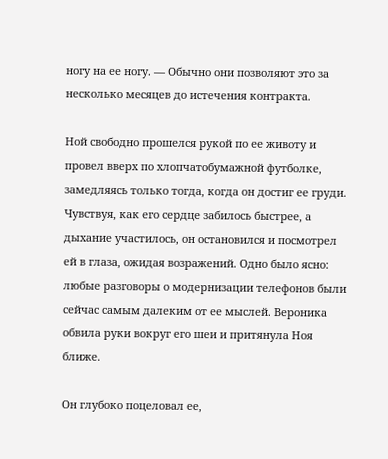ногу на ее ногу. — Обычно они позволяют это за несколько месяцев до истечения контракта.

Ной свободно прошелся рукой по ее животу и провел вверх по хлопчатобумажной футболке, замедляясь только тогда, когда он достиг ее груди. Чувствуя, как его сердце забилось быстрее, а дыхание участилось, он остановился и посмотрел ей в глаза, ожидая возражений. Одно было ясно: любые разговоры о модернизации телефонов были сейчас самым далеким от ее мыслей. Вероника обвила руки вокруг его шеи и притянула Ноя ближе.

Он глубоко поцеловал ее,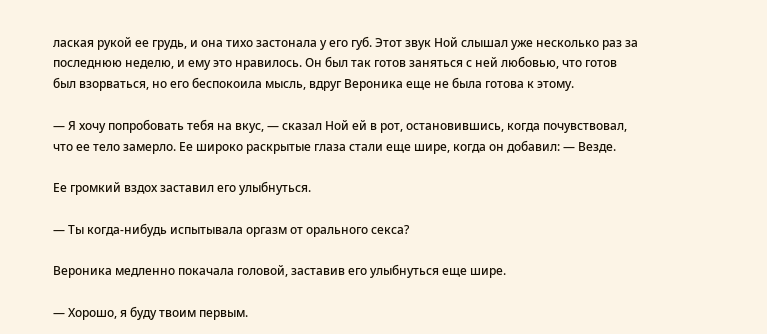лаская рукой ее грудь, и она тихо застонала у его губ. Этот звук Ной слышал уже несколько раз за последнюю неделю, и ему это нравилось. Он был так готов заняться с ней любовью, что готов был взорваться, но его беспокоила мысль, вдруг Вероника еще не была готова к этому.

— Я хочу попробовать тебя на вкус, — сказал Ной ей в рот, остановившись, когда почувствовал, что ее тело замерло. Ее широко раскрытые глаза стали еще шире, когда он добавил: — Везде.

Ее громкий вздох заставил его улыбнуться.

— Ты когда-нибудь испытывала оргазм от орального секса?

Вероника медленно покачала головой, заставив его улыбнуться еще шире.

— Хорошо, я буду твоим первым.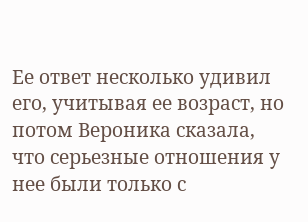Ее ответ несколько удивил его, учитывая ее возраст, но потом Вероника сказала, что серьезные отношения у нее были только с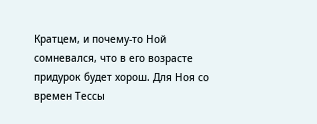Кратцем, и почему-то Ной сомневался, что в его возрасте придурок будет хорош. Для Ноя со времен Тессы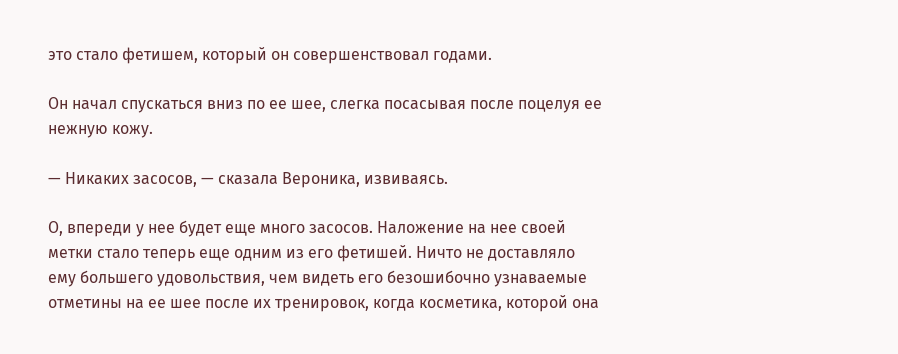это стало фетишем, который он совершенствовал годами.

Он начал спускаться вниз по ее шее, слегка посасывая после поцелуя ее нежную кожу.

— Никаких засосов, — сказала Вероника, извиваясь.

О, впереди у нее будет еще много засосов. Наложение на нее своей метки стало теперь еще одним из его фетишей. Ничто не доставляло ему большего удовольствия, чем видеть его безошибочно узнаваемые отметины на ее шее после их тренировок, когда косметика, которой она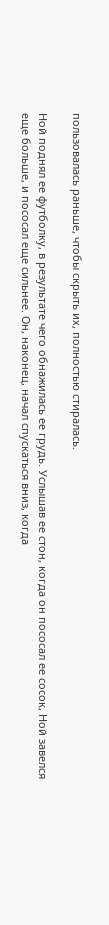пользовалась раньше, чтобы скрыть их, полностью стиралась.

Ной поднял ее футболку, в результате чего обнажилась ее грудь. Услышав ее стон, когда он пососал ее сосок, Ной завелся еще больше, и пососал еще сильнее. Он, наконец, начал спускаться вниз, когда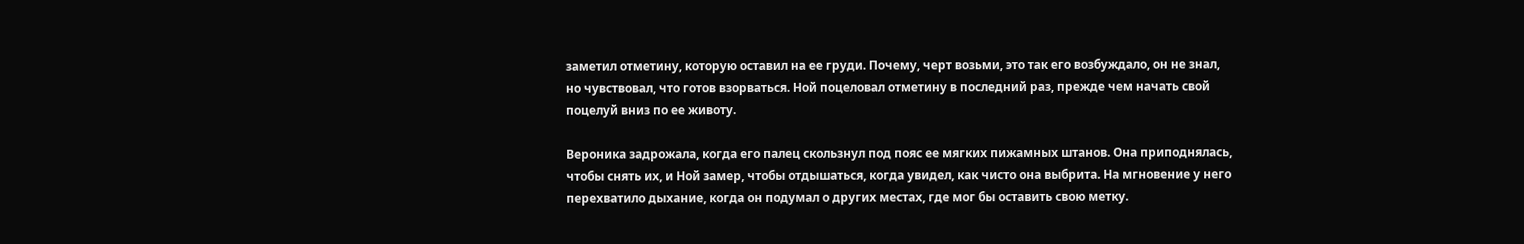заметил отметину, которую оставил на ее груди. Почему, черт возьми, это так его возбуждало, он не знал, но чувствовал, что готов взорваться. Ной поцеловал отметину в последний раз, прежде чем начать свой поцелуй вниз по ее животу.

Вероника задрожала, когда его палец скользнул под пояс ее мягких пижамных штанов. Она приподнялась, чтобы снять их, и Ной замер, чтобы отдышаться, когда увидел, как чисто она выбрита. На мгновение у него перехватило дыхание, когда он подумал о других местах, где мог бы оставить свою метку.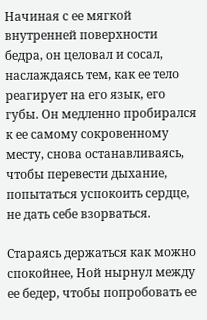Начиная с ее мягкой внутренней поверхности бедра, он целовал и сосал, наслаждаясь тем, как ее тело реагирует на его язык, его губы. Он медленно пробирался к ее самому сокровенному месту, снова останавливаясь, чтобы перевести дыхание, попытаться успокоить сердце, не дать себе взорваться.

Стараясь держаться как можно спокойнее, Ной нырнул между ее бедер, чтобы попробовать ее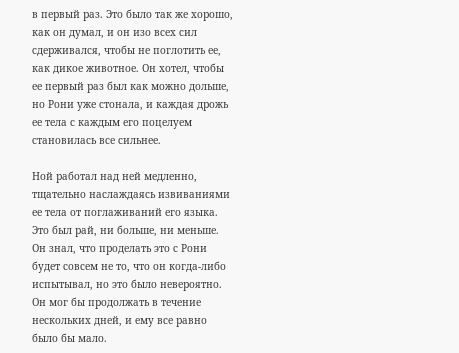в первый раз. Это было так же хорошо, как он думал, и он изо всех сил сдерживался, чтобы не поглотить ее, как дикое животное. Он хотел, чтобы ее первый раз был как можно дольше, но Рони уже стонала, и каждая дрожь ее тела с каждым его поцелуем становилась все сильнее.

Ной работал над ней медленно, тщательно наслаждаясь извиваниями ее тела от поглаживаний его языка. Это был рай, ни больше, ни меньше. Он знал, что проделать это с Рони будет совсем не то, что он когда-либо испытывал, но это было невероятно. Он мог бы продолжать в течение нескольких дней, и ему все равно было бы мало.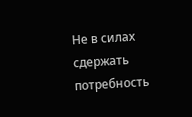Не в силах сдержать потребность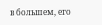в большем, его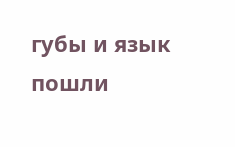губы и язык пошли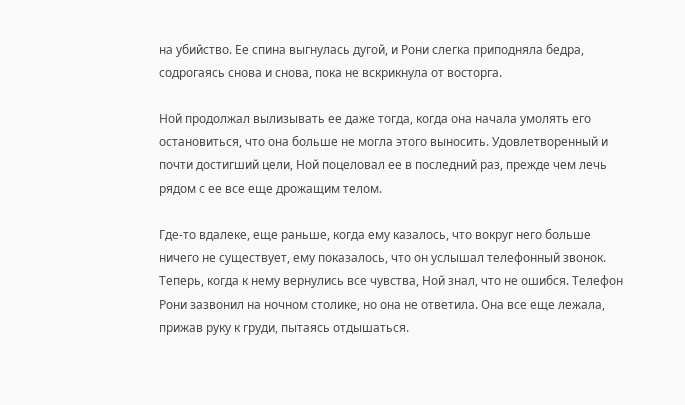на убийство. Ее спина выгнулась дугой, и Рони слегка приподняла бедра, содрогаясь снова и снова, пока не вскрикнула от восторга.

Ной продолжал вылизывать ее даже тогда, когда она начала умолять его остановиться, что она больше не могла этого выносить. Удовлетворенный и почти достигший цели, Ной поцеловал ее в последний раз, прежде чем лечь рядом с ее все еще дрожащим телом.

Где-то вдалеке, еще раньше, когда ему казалось, что вокруг него больше ничего не существует, ему показалось, что он услышал телефонный звонок. Теперь, когда к нему вернулись все чувства, Ной знал, что не ошибся. Телефон Рони зазвонил на ночном столике, но она не ответила. Она все еще лежала, прижав руку к груди, пытаясь отдышаться.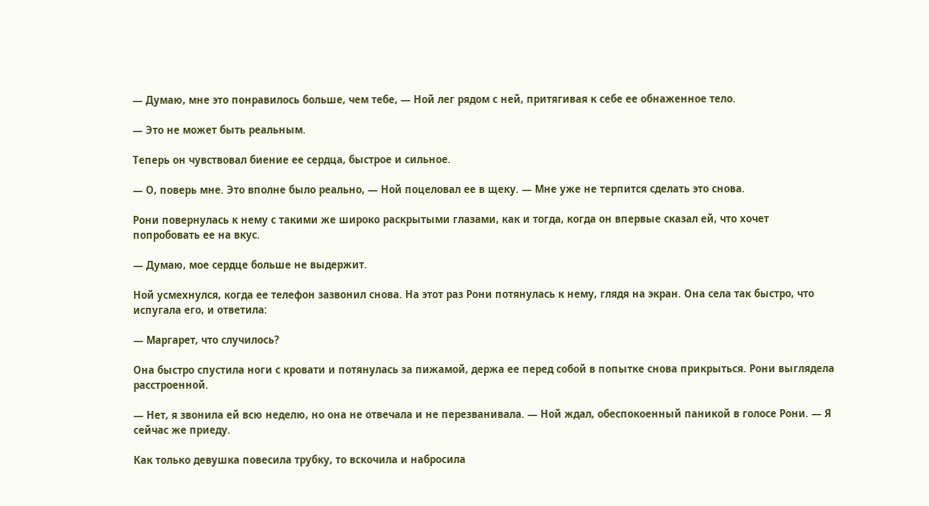— Думаю, мне это понравилось больше, чем тебе, — Ной лег рядом с ней, притягивая к себе ее обнаженное тело.

— Это не может быть реальным.

Теперь он чувствовал биение ее сердца, быстрое и сильное.

— О, поверь мне. Это вполне было реально, — Ной поцеловал ее в щеку. — Мне уже не терпится сделать это снова.

Рони повернулась к нему с такими же широко раскрытыми глазами, как и тогда, когда он впервые сказал ей, что хочет попробовать ее на вкус.

— Думаю, мое сердце больше не выдержит.

Ной усмехнулся, когда ее телефон зазвонил снова. На этот раз Рони потянулась к нему, глядя на экран. Она села так быстро, что испугала его, и ответила:

— Маргарет, что случилось?

Она быстро спустила ноги с кровати и потянулась за пижамой, держа ее перед собой в попытке снова прикрыться. Рони выглядела расстроенной.

— Нет, я звонила ей всю неделю, но она не отвечала и не перезванивала. — Ной ждал, обеспокоенный паникой в голосе Рони. — Я сейчас же приеду.

Как только девушка повесила трубку, то вскочила и набросила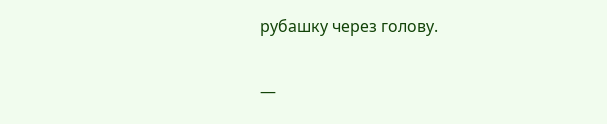рубашку через голову.

—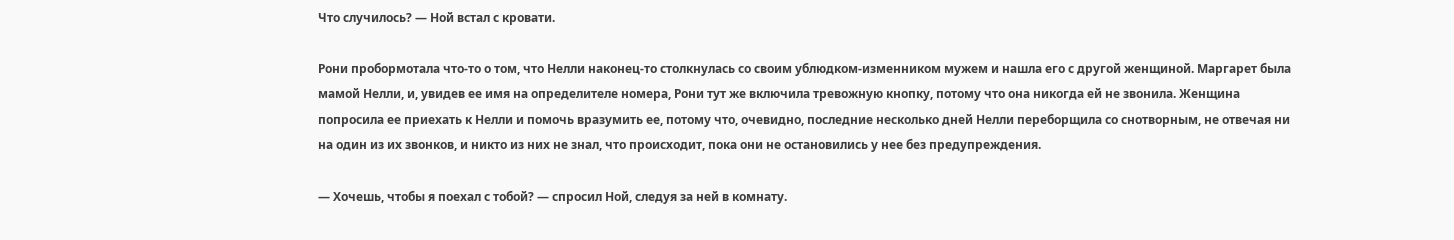Что случилось? — Ной встал с кровати.

Рони пробормотала что-то о том, что Нелли наконец-то столкнулась со своим ублюдком-изменником мужем и нашла его с другой женщиной. Маргарет была мамой Нелли, и, увидев ее имя на определителе номера, Рони тут же включила тревожную кнопку, потому что она никогда ей не звонила. Женщина попросила ее приехать к Нелли и помочь вразумить ее, потому что, очевидно, последние несколько дней Нелли переборщила со снотворным, не отвечая ни на один из их звонков, и никто из них не знал, что происходит, пока они не остановились у нее без предупреждения.

— Хочешь, чтобы я поехал с тобой? — спросил Ной, следуя за ней в комнату.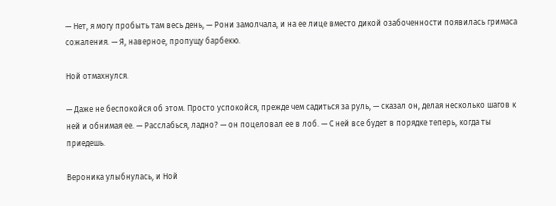— Нет, я могу пробыть там весь день, — Рони замолчала, и на ее лице вместо дикой озабоченности появилась гримаса сожаления. — Я, наверное, пропущу барбекю.

Ной отмахнулся.

— Даже не беспокойся об этом. Просто успокойся, прежде чем садиться за руль, — сказал он, делая несколько шагов к ней и обнимая ее. — Расслабься, ладно? — он поцеловал ее в лоб. — С ней все будет в порядке теперь, когда ты приедешь.

Вероника улыбнулась, и Ной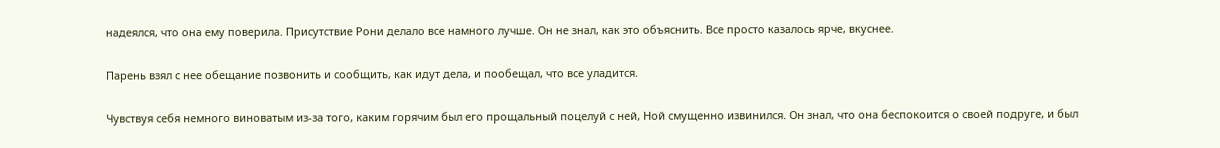надеялся, что она ему поверила. Присутствие Рони делало все намного лучше. Он не знал, как это объяснить. Все просто казалось ярче, вкуснее.

Парень взял с нее обещание позвонить и сообщить, как идут дела, и пообещал, что все уладится.

Чувствуя себя немного виноватым из-за того, каким горячим был его прощальный поцелуй с ней, Ной смущенно извинился. Он знал, что она беспокоится о своей подруге, и был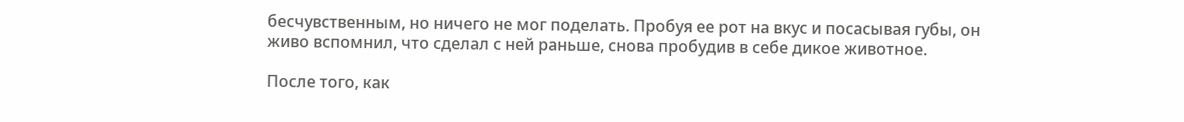бесчувственным, но ничего не мог поделать. Пробуя ее рот на вкус и посасывая губы, он живо вспомнил, что сделал с ней раньше, снова пробудив в себе дикое животное.

После того, как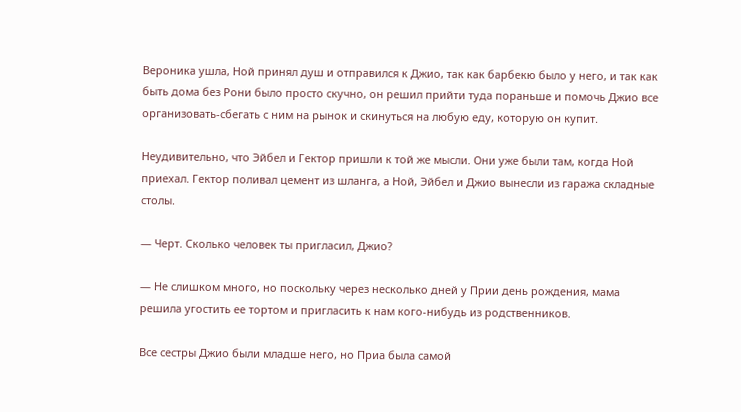Вероника ушла, Ной принял душ и отправился к Джио, так как барбекю было у него, и так как быть дома без Рони было просто скучно, он решил прийти туда пораньше и помочь Джио все организовать-сбегать с ним на рынок и скинуться на любую еду, которую он купит.

Неудивительно, что Эйбел и Гектор пришли к той же мысли. Они уже были там, когда Ной приехал. Гектор поливал цемент из шланга, а Ной, Эйбел и Джио вынесли из гаража складные столы.

— Черт. Сколько человек ты пригласил, Джио?

— Не слишком много, но поскольку через несколько дней у Прии день рождения, мама решила угостить ее тортом и пригласить к нам кого-нибудь из родственников.

Все сестры Джио были младше него, но Приа была самой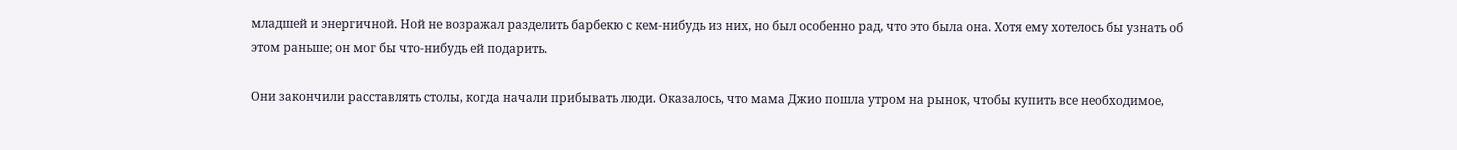младшей и энергичной. Ной не возражал разделить барбекю с кем-нибудь из них, но был особенно рад, что это была она. Хотя ему хотелось бы узнать об этом раньше; он мог бы что-нибудь ей подарить.

Они закончили расставлять столы, когда начали прибывать люди. Оказалось, что мама Джио пошла утром на рынок, чтобы купить все необходимое,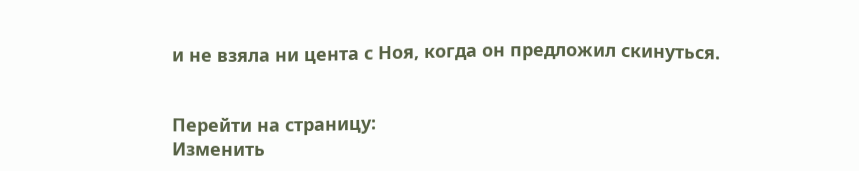и не взяла ни цента с Ноя, когда он предложил скинуться.


Перейти на страницу:
Изменить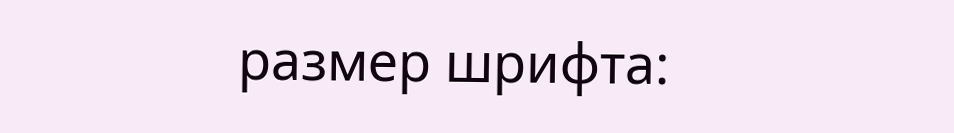размер шрифта: